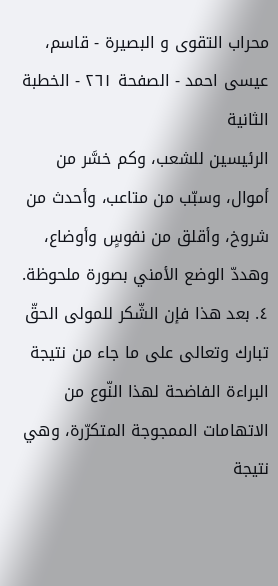محراب التقوى و البصيرة - قاسم، عيسى احمد - الصفحة ٢٦١ - الخطبة الثانية
الرئيسين للشعب، وكم خسَّر من أموال، وسبّب من متاعب، وأحدث من شروخ، وأقلق من نفوسٍ وأوضاع، وهددّ الوضع الأمني بصورة ملحوظة.
٤. بعد هذا فإن الشّكر للمولى الحقّ تبارك وتعالى على ما جاء من نتيجة البراءة الفاضحة لهذا النّوع من الاتهامات الممجوجة المتكرّرة، وهي نتيجة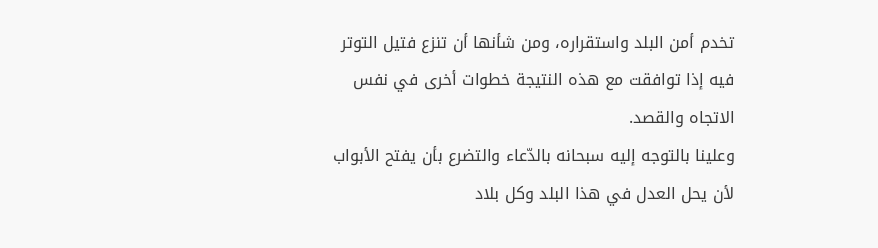تخدم أمن البلد واستقراره، ومن شأنها أن تنزع فتيل التوتر فيه إذا توافقت مع هذه النتيجة خطوات أخرى في نفس الاتجاه والقصد.
وعلينا بالتوجه إليه سبحانه بالدّعاء والتضرع بأن يفتح الأبواب لأن يحل العدل في هذا البلد وكل بلاد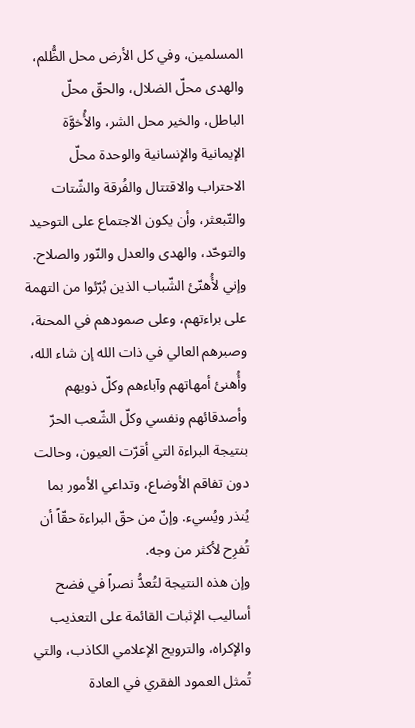المسلمين، وفي كل الأرض محل الظُّلم، والهدى محلّ الضلال، والحقّ محلّ الباطل، والخير محل الشر، والأُخوَّة الإيمانية والإنسانية والوحدة محلّ الاحتراب والاقتتال والفُرقة والشّتات والتّبعثر، وأن يكون الاجتماع على التوحيد والتوحّد، والهدى والعدل والنّور والصلاح.
وإني لأُهنّئ الشّباب الذين بُرّئوا من التهمة على براءتهم، وعلى صمودهم في المحنة، وصبرهم العالي في ذات الله إن شاء الله، وأُهنئ أمهاتهم وآباءهم وكلّ ذويهم وأصدقائهم ونفسي وكلّ الشّعب الحرّ بنتيجة البراءة التي أقرّت العيون، وحالت دون تفاقم الأوضاع، وتداعي الأمور بما يُنذر ويُسيء. وإنّ من حقّ البراءة حقّاً أن تُفرِح لأكثر من وجه.
وإن هذه النتيجة لتُعدُّ نصراً في فضح أساليب الإثبات القائمة على التعذيب والإكراه، والترويج الإعلامي الكاذب، والتي تُمثل العمود الفقري في العادة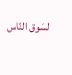لسَوق النّاس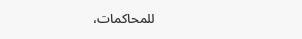للمحاكمات،